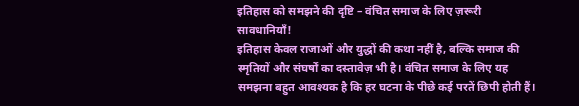इतिहास को समझने की दृष्टि – वंचित समाज के लिए ज़रूरी सावधानियाँ!
इतिहास केवल राजाओं और युद्धों की कथा नहीं है, बल्कि समाज की स्मृतियों और संघर्षों का दस्तावेज़ भी है। वंचित समाज के लिए यह समझना बहुत आवश्यक है कि हर घटना के पीछे कई परतें छिपी होती हैं।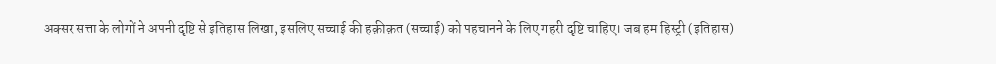अक्सर सत्ता के लोगों ने अपनी दृष्टि से इतिहास लिखा, इसलिए सच्चाई की हक़ीक़त (सच्चाई) को पहचानने के लिए गहरी दृष्टि चाहिए। जब हम हिस्ट्री (इतिहास)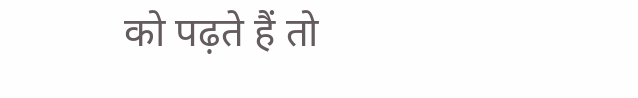को पढ़ते हैं तो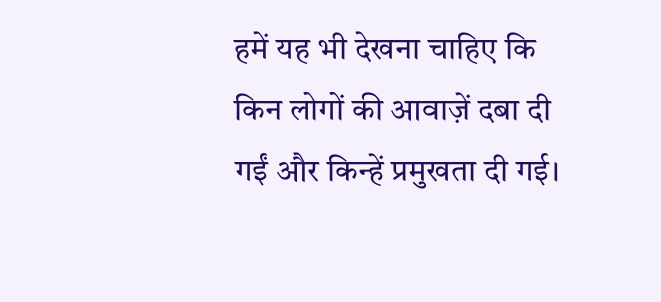हमें यह भी देखना चाहिए कि किन लोगों की आवाज़ें दबा दी गईं और किन्हें प्रमुखता दी गई।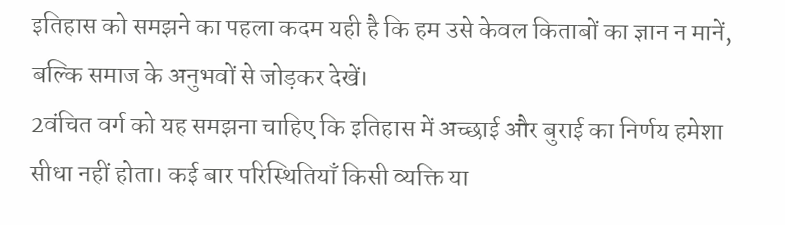इतिहास को समझने का पहला कदम यही है कि हम उसे केवल किताबों का ज्ञान न मानें, बल्कि समाज के अनुभवों से जोड़कर देखें।
2वंचित वर्ग को यह समझना चाहिए कि इतिहास में अच्छाई और बुराई का निर्णय हमेशा सीधा नहीं होता। कई बार परिस्थितियाँ किसी व्यक्ति या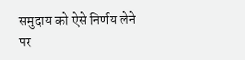समुदाय को ऐसे निर्णय लेने पर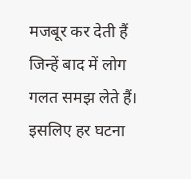मजबूर कर देती हैं जिन्हें बाद में लोग गलत समझ लेते हैं। इसलिए हर घटना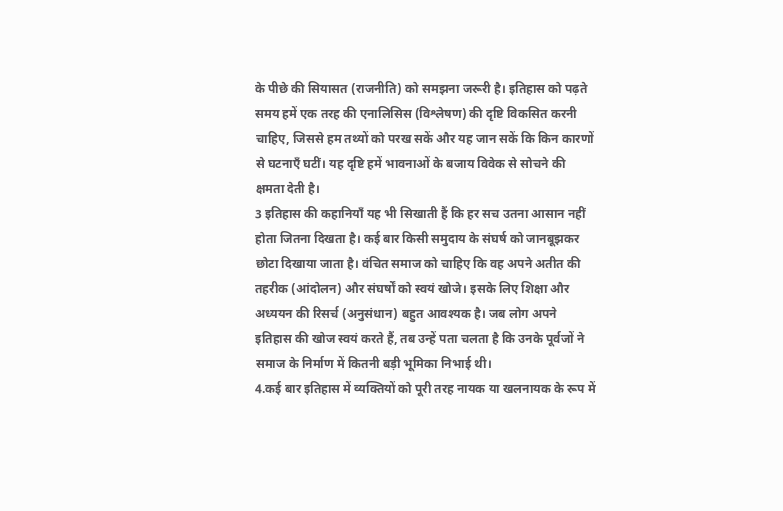के पीछे की सियासत (राजनीति) को समझना जरूरी है। इतिहास को पढ़ते समय हमें एक तरह की एनालिसिस (विश्लेषण) की दृष्टि विकसित करनी चाहिए, जिससे हम तथ्यों को परख सकें और यह जान सकें कि किन कारणों से घटनाएँ घटीं। यह दृष्टि हमें भावनाओं के बजाय विवेक से सोचने की क्षमता देती है।
3 इतिहास की कहानियाँ यह भी सिखाती हैं कि हर सच उतना आसान नहीं होता जितना दिखता है। कई बार किसी समुदाय के संघर्ष को जानबूझकर छोटा दिखाया जाता है। वंचित समाज को चाहिए कि वह अपने अतीत की तहरीक (आंदोलन) और संघर्षों को स्वयं खोजे। इसके लिए शिक्षा और अध्ययन की रिसर्च (अनुसंधान) बहुत आवश्यक है। जब लोग अपने इतिहास की खोज स्वयं करते हैं, तब उन्हें पता चलता है कि उनके पूर्वजों ने समाज के निर्माण में कितनी बड़ी भूमिका निभाई थी।
4.कई बार इतिहास में व्यक्तियों को पूरी तरह नायक या खलनायक के रूप में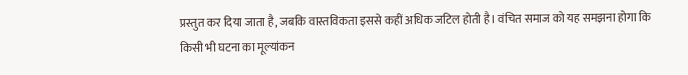प्रस्तुत कर दिया जाता है, जबकि वास्तविकता इससे कहीं अधिक जटिल होती है। वंचित समाज को यह समझना होगा कि किसी भी घटना का मूल्यांकन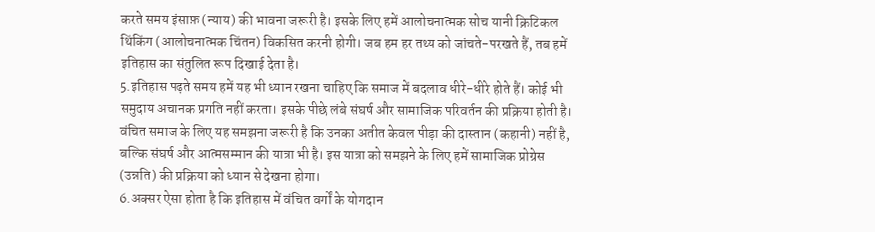करते समय इंसाफ़ (न्याय) की भावना जरूरी है। इसके लिए हमें आलोचनात्मक सोच यानी क्रिटिकल थिंकिंग (आलोचनात्मक चिंतन) विकसित करनी होगी। जब हम हर तथ्य को जांचते-परखते हैं, तब हमें इतिहास का संतुलित रूप दिखाई देता है।
5.इतिहास पढ़ते समय हमें यह भी ध्यान रखना चाहिए कि समाज में बदलाव धीरे-धीरे होते हैं। कोई भी समुदाय अचानक प्रगति नहीं करता। इसके पीछे लंबे संघर्ष और सामाजिक परिवर्तन की प्रक्रिया होती है। वंचित समाज के लिए यह समझना जरूरी है कि उनका अतीत केवल पीड़ा की दास्तान (कहानी) नहीं है, बल्कि संघर्ष और आत्मसम्मान की यात्रा भी है। इस यात्रा को समझने के लिए हमें सामाजिक प्रोग्रेस (उन्नति) की प्रक्रिया को ध्यान से देखना होगा।
6.अक्सर ऐसा होता है कि इतिहास में वंचित वर्गों के योगदान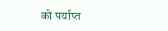को पर्याप्त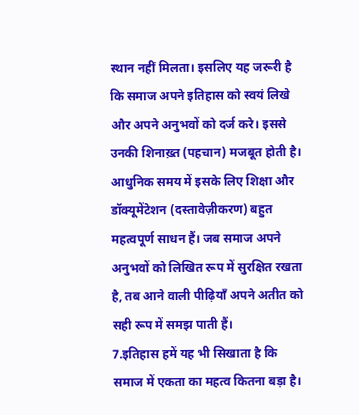स्थान नहीं मिलता। इसलिए यह जरूरी है कि समाज अपने इतिहास को स्वयं लिखे और अपने अनुभवों को दर्ज करे। इससे उनकी शिनाख़्त (पहचान) मजबूत होती है। आधुनिक समय में इसके लिए शिक्षा और डॉक्यूमेंटेशन (दस्तावेज़ीकरण) बहुत महत्वपूर्ण साधन हैं। जब समाज अपने अनुभवों को लिखित रूप में सुरक्षित रखता है, तब आने वाली पीढ़ियाँ अपने अतीत को सही रूप में समझ पाती हैं।
7.इतिहास हमें यह भी सिखाता है कि समाज में एकता का महत्व कितना बड़ा है।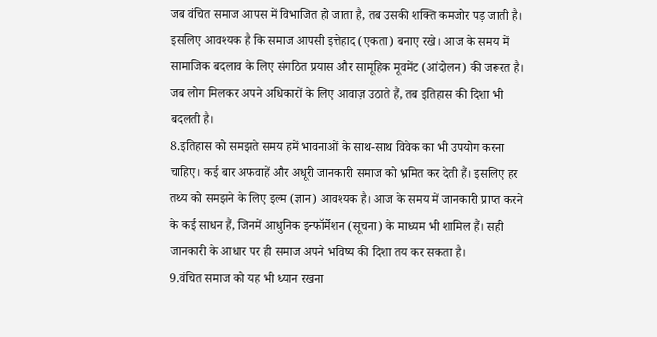जब वंचित समाज आपस में विभाजित हो जाता है, तब उसकी शक्ति कमजोर पड़ जाती है। इसलिए आवश्यक है कि समाज आपसी इत्तेहाद (एकता) बनाए रखे। आज के समय में सामाजिक बदलाव के लिए संगठित प्रयास और सामूहिक मूवमेंट (आंदोलन) की जरूरत है। जब लोग मिलकर अपने अधिकारों के लिए आवाज़ उठाते हैं, तब इतिहास की दिशा भी बदलती है।
8.इतिहास को समझते समय हमें भावनाओं के साथ-साथ विवेक का भी उपयोग करना चाहिए। कई बार अफवाहें और अधूरी जानकारी समाज को भ्रमित कर देती हैं। इसलिए हर तथ्य को समझने के लिए इल्म (ज्ञान) आवश्यक है। आज के समय में जानकारी प्राप्त करने के कई साधन हैं, जिनमें आधुनिक इन्फॉर्मेशन (सूचना) के माध्यम भी शामिल हैं। सही जानकारी के आधार पर ही समाज अपने भविष्य की दिशा तय कर सकता है।
9.वंचित समाज को यह भी ध्यान रखना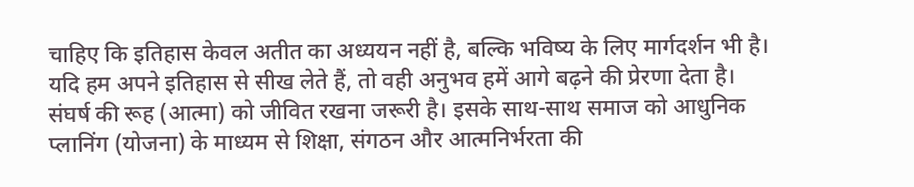चाहिए कि इतिहास केवल अतीत का अध्ययन नहीं है, बल्कि भविष्य के लिए मार्गदर्शन भी है। यदि हम अपने इतिहास से सीख लेते हैं, तो वही अनुभव हमें आगे बढ़ने की प्रेरणा देता है। संघर्ष की रूह (आत्मा) को जीवित रखना जरूरी है। इसके साथ-साथ समाज को आधुनिक प्लानिंग (योजना) के माध्यम से शिक्षा, संगठन और आत्मनिर्भरता की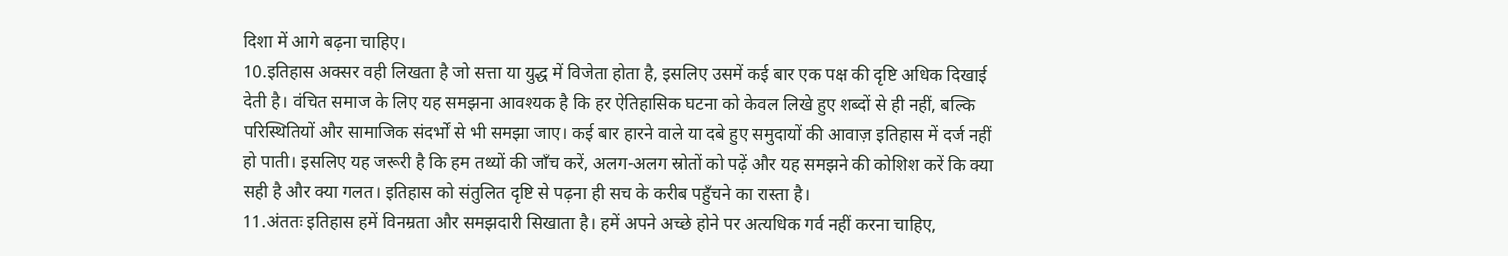दिशा में आगे बढ़ना चाहिए।
10.इतिहास अक्सर वही लिखता है जो सत्ता या युद्ध में विजेता होता है, इसलिए उसमें कई बार एक पक्ष की दृष्टि अधिक दिखाई देती है। वंचित समाज के लिए यह समझना आवश्यक है कि हर ऐतिहासिक घटना को केवल लिखे हुए शब्दों से ही नहीं, बल्कि परिस्थितियों और सामाजिक संदर्भों से भी समझा जाए। कई बार हारने वाले या दबे हुए समुदायों की आवाज़ इतिहास में दर्ज नहीं हो पाती। इसलिए यह जरूरी है कि हम तथ्यों की जाँच करें, अलग-अलग स्रोतों को पढ़ें और यह समझने की कोशिश करें कि क्या सही है और क्या गलत। इतिहास को संतुलित दृष्टि से पढ़ना ही सच के करीब पहुँचने का रास्ता है।
11.अंततः इतिहास हमें विनम्रता और समझदारी सिखाता है। हमें अपने अच्छे होने पर अत्यधिक गर्व नहीं करना चाहिए,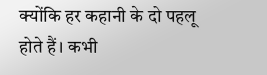क्योंकि हर कहानी के दो पहलू होते हैं। कभी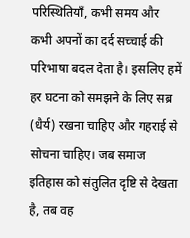परिस्थितियाँ, कभी समय और कभी अपनों का दर्द सच्चाई की परिभाषा बदल देता है। इसलिए हमें हर घटना को समझने के लिए सब्र (धैर्य) रखना चाहिए और गहराई से सोचना चाहिए। जब समाज इतिहास को संतुलित दृष्टि से देखता है, तब वह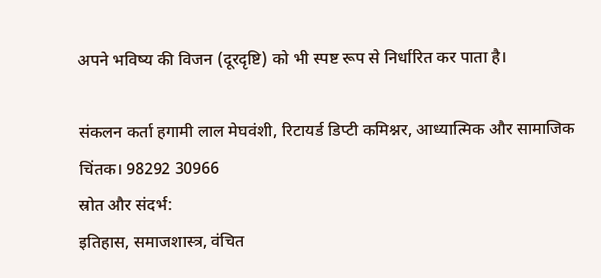अपने भविष्य की विजन (दूरदृष्टि) को भी स्पष्ट रूप से निर्धारित कर पाता है।

संकलन कर्ता हगामी लाल मेघवंशी, रिटायर्ड डिप्टी कमिश्नर, आध्यात्मिक और सामाजिक चिंतक। 98292 30966
स्रोत और संदर्भ:
इतिहास, समाजशास्त्र, वंचित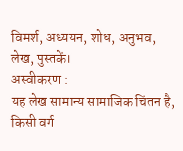विमर्श, अध्ययन, शोध, अनुभव, लेख, पुस्तकें।
अस्वीकरण :
यह लेख सामान्य सामाजिक चिंतन है, किसी वर्ग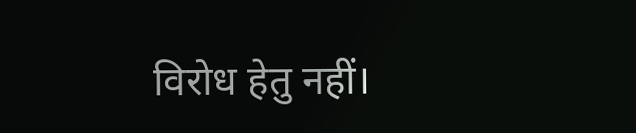विरोध हेतु नहीं।